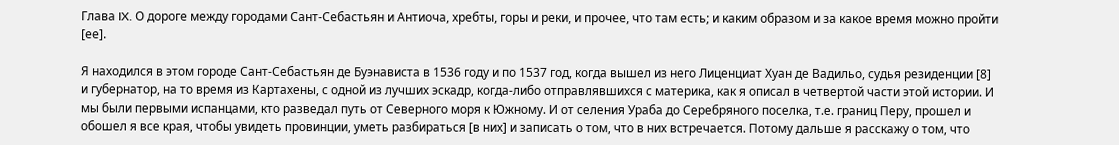Глава IX. О дороге между городами Сант-Себастьян и Антиоча, хребты, горы и реки, и прочее, что там есть; и каким образом и за какое время можно пройти [ее].

Я находился в этом городе Сант-Себастьян де Буэнависта в 1536 году и по 1537 год, когда вышел из него Лиценциат Хуан де Вадильо, судья резиденции [8] и губернатор, на то время из Картахены, с одной из лучших эскадр, когда-либо отправлявшихся с материка, как я описал в четвертой части этой истории. И мы были первыми испанцами, кто разведал путь от Северного моря к Южному. И от селения Ураба до Серебряного поселка, т.е. границ Перу, прошел и обошел я все края, чтобы увидеть провинции, уметь разбираться [в них] и записать о том, что в них встречается. Потому дальше я расскажу о том, что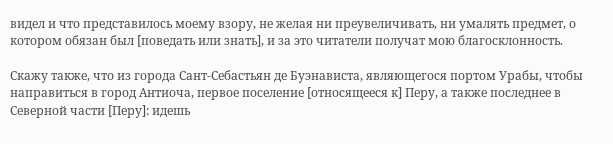видел и что представилось моему взору, не желая ни преувеличивать, ни умалять предмет, о котором обязан был [поведать или знать], и за это читатели получат мою благосклонность.

Скажу также, что из города Сант-Себастьян де Буэнависта, являющегося портом Урабы, чтобы направиться в город Антиоча, первое поселение [относящееся к] Перу, а также последнее в Северной части [Перу]: идешь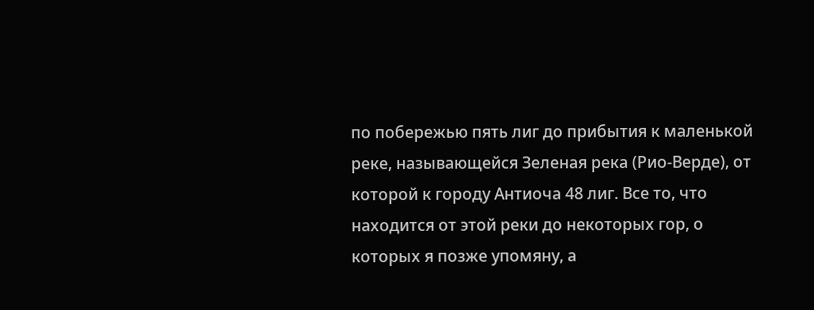по побережью пять лиг до прибытия к маленькой реке, называющейся Зеленая река (Рио-Верде), от которой к городу Антиоча 48 лиг. Все то, что находится от этой реки до некоторых гор, о которых я позже упомяну, а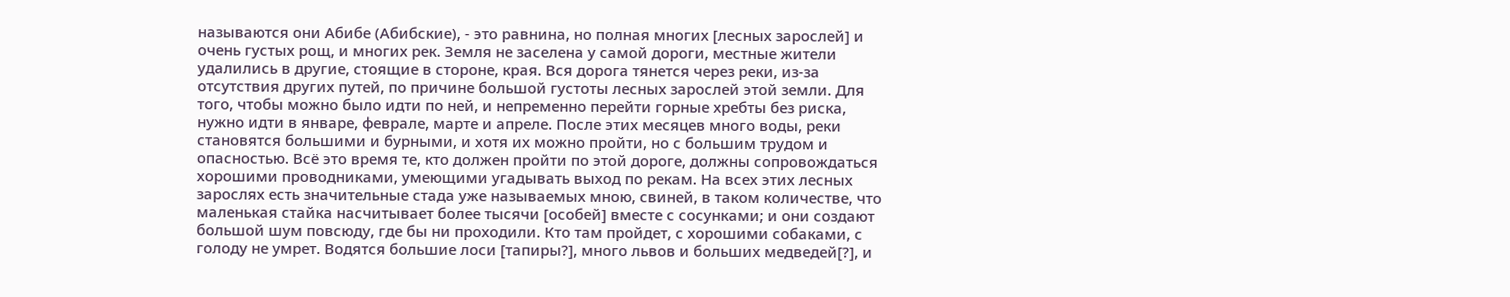называются они Абибе (Абибские), - это равнина, но полная многих [лесных зарослей] и очень густых рощ, и многих рек. Земля не заселена у самой дороги, местные жители удалились в другие, стоящие в стороне, края. Вся дорога тянется через реки, из-за отсутствия других путей, по причине большой густоты лесных зарослей этой земли. Для того, чтобы можно было идти по ней, и непременно перейти горные хребты без риска, нужно идти в январе, феврале, марте и апреле. После этих месяцев много воды, реки становятся большими и бурными, и хотя их можно пройти, но с большим трудом и опасностью. Всё это время те, кто должен пройти по этой дороге, должны сопровождаться хорошими проводниками, умеющими угадывать выход по рекам. На всех этих лесных зарослях есть значительные стада уже называемых мною, свиней, в таком количестве, что маленькая стайка насчитывает более тысячи [особей] вместе с сосунками; и они создают большой шум повсюду, где бы ни проходили. Кто там пройдет, с хорошими собаками, с голоду не умрет. Водятся большие лоси [тапиры?], много львов и больших медведей[?], и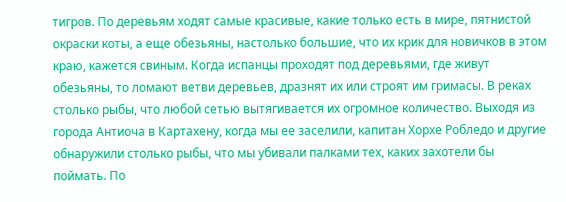тигров. По деревьям ходят самые красивые, какие только есть в мире, пятнистой окраски коты, а еще обезьяны, настолько большие, что их крик для новичков в этом краю, кажется свиным. Когда испанцы проходят под деревьями, где живут обезьяны, то ломают ветви деревьев, дразнят их или строят им гримасы. В реках столько рыбы, что любой сетью вытягивается их огромное количество. Выходя из города Антиоча в Картахену, когда мы ее заселили, капитан Хорхе Робледо и другие обнаружили столько рыбы, что мы убивали палками тех, каких захотели бы поймать. По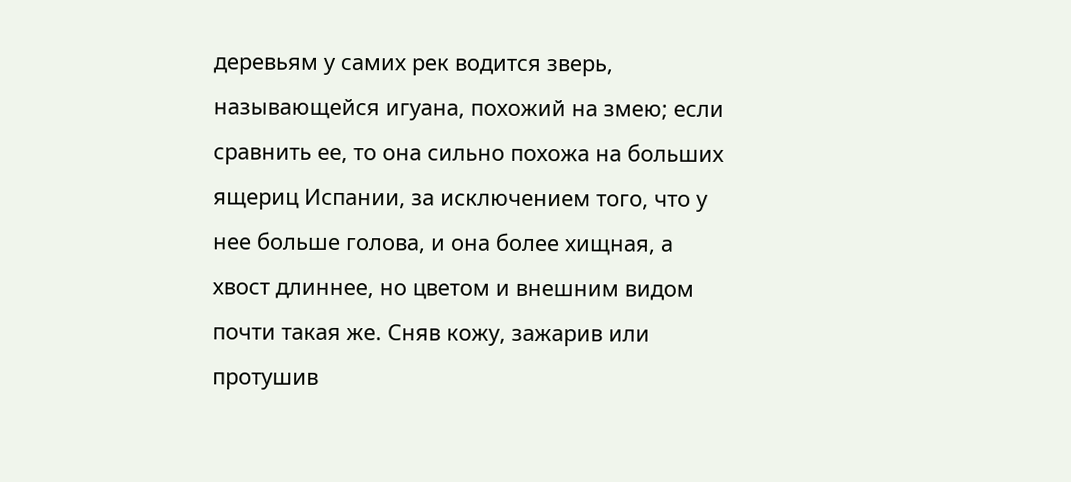деревьям у самих рек водится зверь, называющейся игуана, похожий на змею; если сравнить ее, то она сильно похожа на больших ящериц Испании, за исключением того, что у нее больше голова, и она более хищная, а хвост длиннее, но цветом и внешним видом почти такая же. Сняв кожу, зажарив или протушив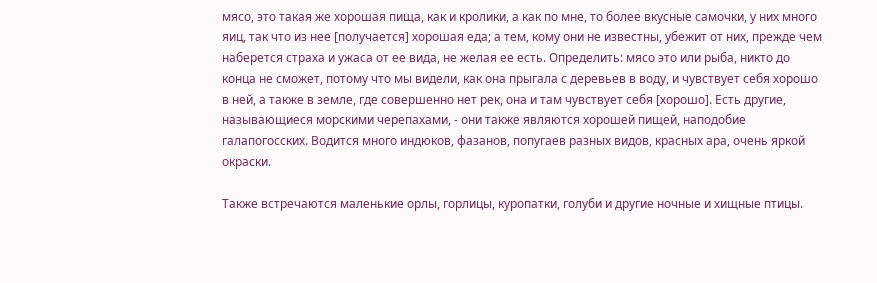мясо, это такая же хорошая пища, как и кролики, а как по мне, то более вкусные самочки, у них много яиц, так что из нее [получается] хорошая еда; а тем, кому они не известны, убежит от них, прежде чем наберется страха и ужаса от ее вида, не желая ее есть. Определить: мясо это или рыба, никто до конца не сможет, потому что мы видели, как она прыгала с деревьев в воду, и чувствует себя хорошо в ней, а также в земле, где совершенно нет рек, она и там чувствует себя [хорошо]. Есть другие, называющиеся морскими черепахами, - они также являются хорошей пищей, наподобие галапогосских. Водится много индюков, фазанов, попугаев разных видов, красных ара, очень яркой окраски.

Также встречаются маленькие орлы, горлицы, куропатки, голуби и другие ночные и хищные птицы.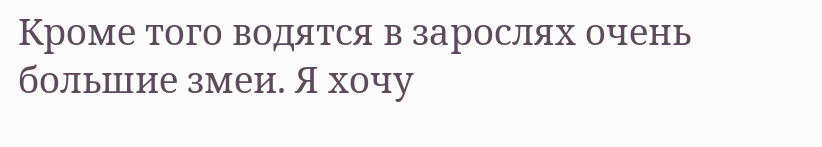Кроме того водятся в зарослях очень большие змеи. Я хочу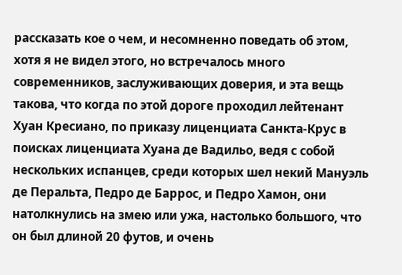рассказать кое о чем, и несомненно поведать об этом, хотя я не видел этого, но встречалось много современников, заслуживающих доверия, и эта вещь такова, что когда по этой дороге проходил лейтенант Хуан Кресиано, по приказу лиценциата Санкта-Крус в поисках лиценциата Хуана де Вадильо, ведя с собой нескольких испанцев, среди которых шел некий Мануэль де Перальта, Педро де Баррос, и Педро Хамон, они натолкнулись на змею или ужа, настолько большого, что он был длиной 20 футов, и очень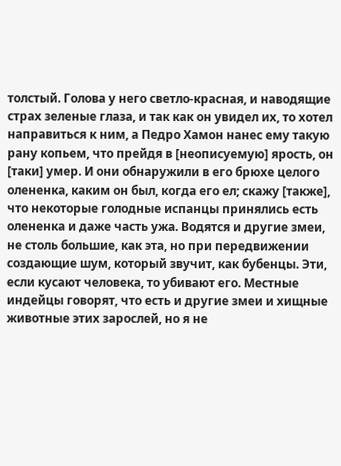толстый. Голова у него светло-красная, и наводящие страх зеленые глаза, и так как он увидел их, то хотел направиться к ним, а Педро Хамон нанес ему такую рану копьем, что прейдя в [неописуемую] ярость, он [таки] умер. И они обнаружили в его брюхе целого олененка, каким он был, когда его ел; скажу [также], что некоторые голодные испанцы принялись есть олененка и даже часть ужа. Водятся и другие змеи, не столь большие, как эта, но при передвижении создающие шум, который звучит, как бубенцы. Эти, если кусают человека, то убивают его. Местные индейцы говорят, что есть и другие змеи и хищные животные этих зарослей, но я не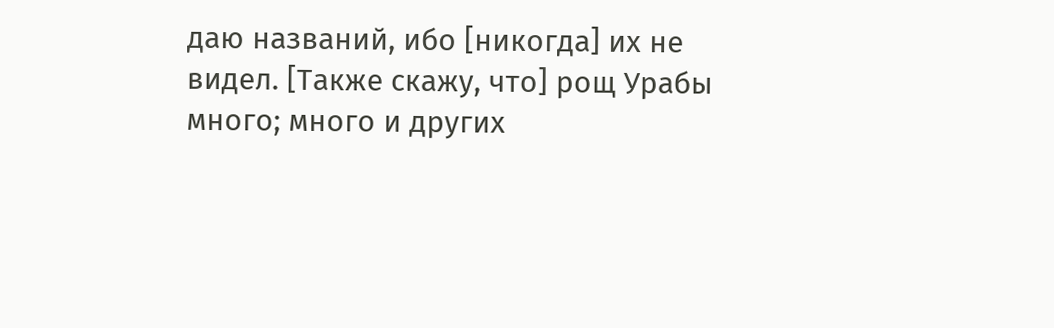даю названий, ибо [никогда] их не видел. [Также скажу, что] рощ Урабы много; много и других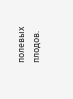полевых плодов.